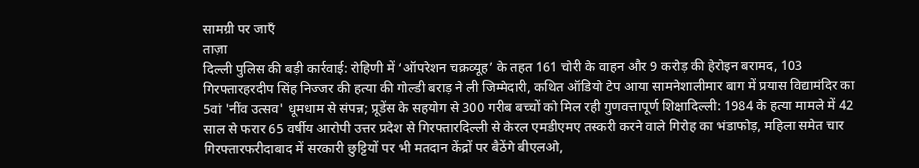सामग्री पर जाएँ
ताज़ा
दिल्ली पुलिस की बड़ी कार्रवाई: रोहिणी में ‘ऑपरेशन चक्रव्यूह’ के तहत 161 चोरी के वाहन और 9 करोड़ की हेरोइन बरामद, 103 गिरफ्तारहरदीप सिंह निज्जर की हत्या की गोल्डी बराड़ ने ली जिम्मेदारी, कथित ऑडियो टेप आया सामनेशालीमार बाग में प्रयास विद्यामंदिर का 5वां 'नींव उत्सव' धूमधाम से संपन्न; प्रूडेंस के सहयोग से 300 गरीब बच्चों को मिल रही गुणवत्तापूर्ण शिक्षादिल्ली: 1984 के हत्या मामले में 42 साल से फरार 65 वर्षीय आरोपी उत्तर प्रदेश से गिरफ्तारदिल्ली से केरल एमडीएमए तस्करी करने वाले गिरोह का भंडाफोड़, महिला समेत चार गिरफ्तारफरीदाबाद में सरकारी छुट्टियों पर भी मतदान केंद्रों पर बैठेंगे बीएलओ,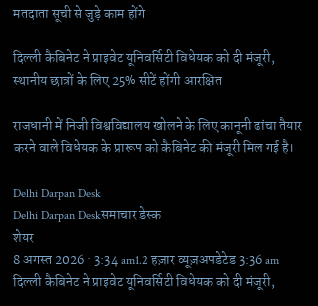मतदाता सूची से जुड़े काम होंगे

दिल्ली कैबिनेट ने प्राइवेट यूनिवर्सिटी विधेयक को दी मंजूरी, स्थानीय छात्रों के लिए 25% सीटें होंगी आरक्षित

राजधानी में निजी विश्वविद्यालय खोलने के लिए कानूनी ढांचा तैयार करने वाले विधेयक के प्रारूप को कैबिनेट की मंजूरी मिल गई है।

Delhi Darpan Desk
Delhi Darpan Deskसमाचार डेस्क
शेयर
8 अगस्त 2026 · 3:34 am1.2 हज़ार व्यूज़अपडेटेड 3:36 am
दिल्ली कैबिनेट ने प्राइवेट यूनिवर्सिटी विधेयक को दी मंजूरी,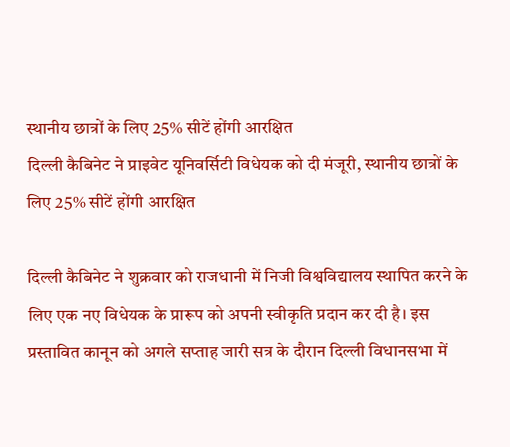स्थानीय छात्रों के लिए 25% सीटें होंगी आरक्षित
दिल्ली कैबिनेट ने प्राइवेट यूनिवर्सिटी विधेयक को दी मंजूरी, स्थानीय छात्रों के लिए 25% सीटें होंगी आरक्षित

दिल्ली कैबिनेट ने शुक्रवार को राजधानी में निजी विश्वविद्यालय स्थापित करने के लिए एक नए विधेयक के प्रारूप को अपनी स्वीकृति प्रदान कर दी है। इस प्रस्तावित कानून को अगले सप्ताह जारी सत्र के दौरान दिल्ली विधानसभा में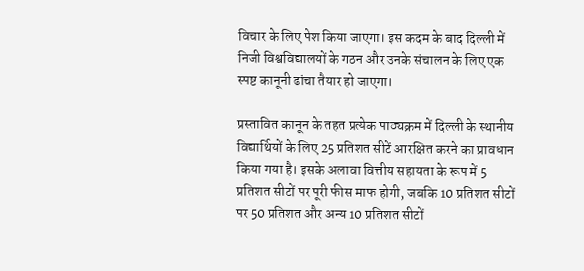विचार के लिए पेश किया जाएगा। इस कदम के बाद दिल्ली में निजी विश्वविद्यालयों के गठन और उनके संचालन के लिए एक स्पष्ट कानूनी ढांचा तैयार हो जाएगा।

प्रस्तावित कानून के तहत प्रत्येक पाठ्यक्रम में दिल्ली के स्थानीय विद्यार्थियों के लिए 25 प्रतिशत सीटें आरक्षित करने का प्रावधान किया गया है। इसके अलावा वित्तीय सहायता के रूप में 5 प्रतिशत सीटों पर पूरी फीस माफ होगी, जबकि 10 प्रतिशत सीटों पर 50 प्रतिशत और अन्य 10 प्रतिशत सीटों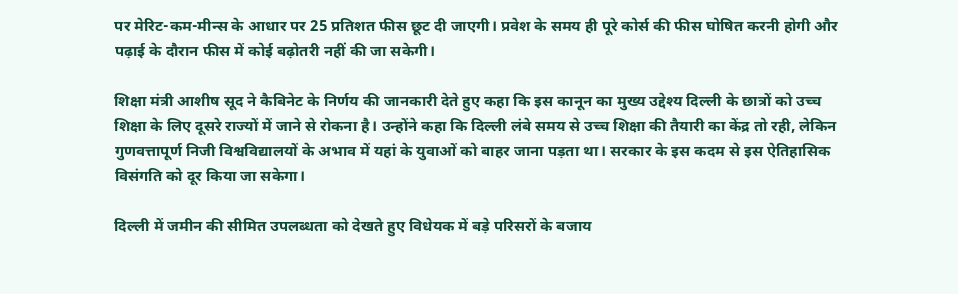पर मेरिट-कम-मीन्स के आधार पर 25 प्रतिशत फीस छूट दी जाएगी। प्रवेश के समय ही पूरे कोर्स की फीस घोषित करनी होगी और पढ़ाई के दौरान फीस में कोई बढ़ोतरी नहीं की जा सकेगी।

शिक्षा मंत्री आशीष सूद ने कैबिनेट के निर्णय की जानकारी देते हुए कहा कि इस कानून का मुख्य उद्देश्य दिल्ली के छात्रों को उच्च शिक्षा के लिए दूसरे राज्यों में जाने से रोकना है। उन्होंने कहा कि दिल्ली लंबे समय से उच्च शिक्षा की तैयारी का केंद्र तो रही, लेकिन गुणवत्तापूर्ण निजी विश्वविद्यालयों के अभाव में यहां के युवाओं को बाहर जाना पड़ता था। सरकार के इस कदम से इस ऐतिहासिक विसंगति को दूर किया जा सकेगा।

दिल्ली में जमीन की सीमित उपलब्धता को देखते हुए विधेयक में बड़े परिसरों के बजाय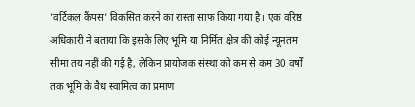'वर्टिकल कैंपस' विकसित करने का रास्ता साफ किया गया है। एक वरिष्ठ अधिकारी ने बताया कि इसके लिए भूमि या निर्मित क्षेत्र की कोई न्यूनतम सीमा तय नहीं की गई है, लेकिन प्रायोजक संस्था को कम से कम 30 वर्षों तक भूमि के वैध स्वामित्व का प्रमाण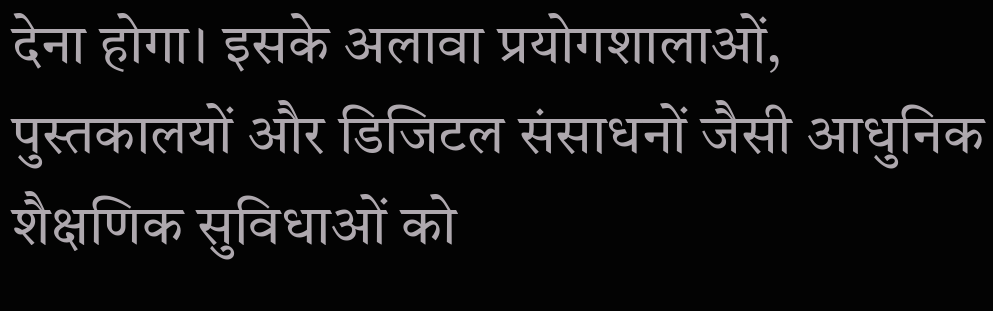देना होगा। इसके अलावा प्रयोगशालाओं, पुस्तकालयों और डिजिटल संसाधनों जैसी आधुनिक शैक्षणिक सुविधाओं को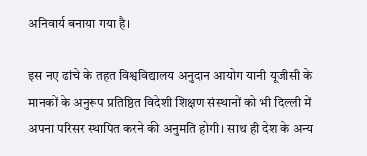अनिवार्य बनाया गया है।

इस नए ढांचे के तहत विश्वविद्यालय अनुदान आयोग यानी यूजीसी के मानकों के अनुरूप प्रतिष्ठित विदेशी शिक्षण संस्थानों को भी दिल्ली में अपना परिसर स्थापित करने की अनुमति होगी। साथ ही देश के अन्य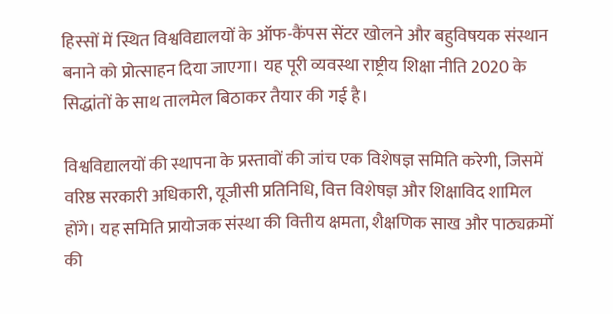हिस्सों में स्थित विश्वविद्यालयों के ऑफ-कैंपस सेंटर खोलने और बहुविषयक संस्थान बनाने को प्रोत्साहन दिया जाएगा। यह पूरी व्यवस्था राष्ट्रीय शिक्षा नीति 2020 के सिद्धांतों के साथ तालमेल बिठाकर तैयार की गई है।

विश्वविद्यालयों की स्थापना के प्रस्तावों की जांच एक विशेषज्ञ समिति करेगी, जिसमें वरिष्ठ सरकारी अधिकारी, यूजीसी प्रतिनिधि, वित्त विशेषज्ञ और शिक्षाविद शामिल होंगे। यह समिति प्रायोजक संस्था की वित्तीय क्षमता, शैक्षणिक साख और पाठ्यक्रमों की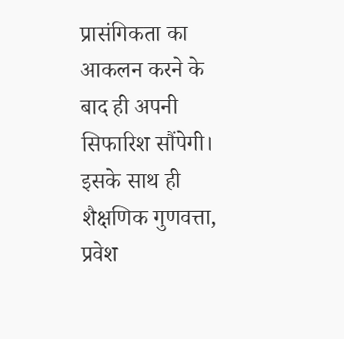प्रासंगिकता का आकलन करने के बाद ही अपनी सिफारिश सौंपेगी। इसके साथ ही शैक्षणिक गुणवत्ता, प्रवेश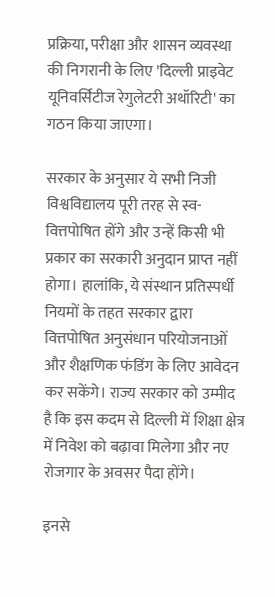प्रक्रिया, परीक्षा और शासन व्यवस्था की निगरानी के लिए 'दिल्ली प्राइवेट यूनिवर्सिटीज रेगुलेटरी अथॉरिटी' का गठन किया जाएगा।

सरकार के अनुसार ये सभी निजी विश्वविद्यालय पूरी तरह से स्व-वित्तपोषित होंगे और उन्हें किसी भी प्रकार का सरकारी अनुदान प्राप्त नहीं होगा। हालांकि, ये संस्थान प्रतिस्पर्धी नियमों के तहत सरकार द्वारा वित्तपोषित अनुसंधान परियोजनाओं और शैक्षणिक फंडिंग के लिए आवेदन कर सकेंगे। राज्य सरकार को उम्मीद है कि इस कदम से दिल्ली में शिक्षा क्षेत्र में निवेश को बढ़ावा मिलेगा और नए रोजगार के अवसर पैदा होंगे।

इनसे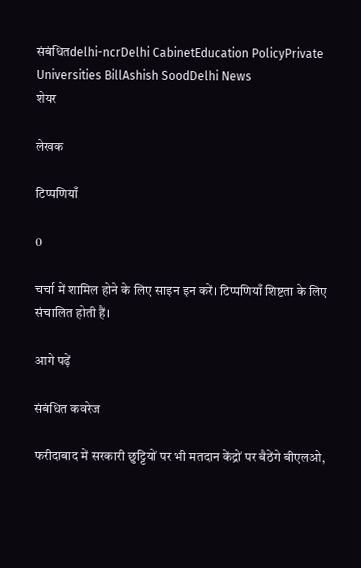संबंधितdelhi-ncrDelhi CabinetEducation PolicyPrivate Universities BillAshish SoodDelhi News
शेयर

लेखक

टिप्पणियाँ

0

चर्चा में शामिल होने के लिए साइन इन करें। टिप्पणियाँ शिष्टता के लिए संचालित होती हैं।

आगे पढ़ें

संबंधित कवरेज

फरीदाबाद में सरकारी छुट्टियों पर भी मतदान केंद्रों पर बैठेंगे बीएलओ,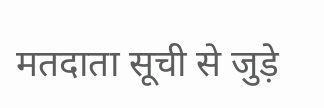मतदाता सूची से जुड़े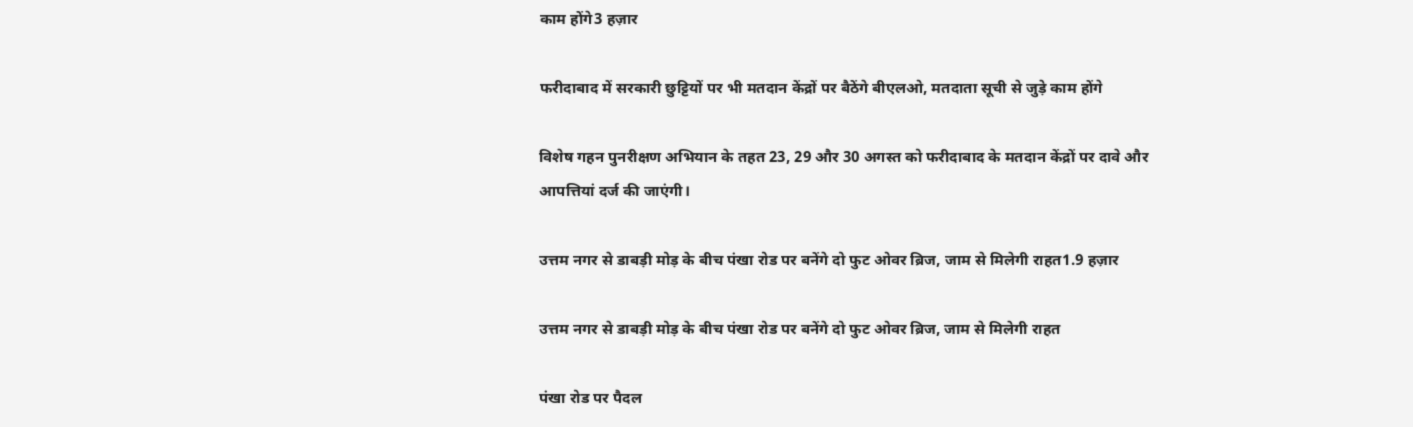काम होंगे3 हज़ार

फरीदाबाद में सरकारी छुट्टियों पर भी मतदान केंद्रों पर बैठेंगे बीएलओ, मतदाता सूची से जुड़े काम होंगे

विशेष गहन पुनरीक्षण अभियान के तहत 23, 29 और 30 अगस्त को फरीदाबाद के मतदान केंद्रों पर दावे और आपत्तियां दर्ज की जाएंगी।

उत्तम नगर से डाबड़ी मोड़ के बीच पंखा रोड पर बनेंगे दो फुट ओवर ब्रिज, जाम से मिलेगी राहत1.9 हज़ार

उत्तम नगर से डाबड़ी मोड़ के बीच पंखा रोड पर बनेंगे दो फुट ओवर ब्रिज, जाम से मिलेगी राहत

पंखा रोड पर पैदल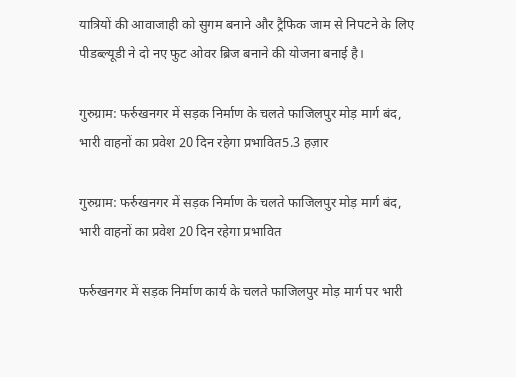यात्रियों की आवाजाही को सुगम बनाने और ट्रैफिक जाम से निपटने के लिए पीडब्ल्यूडी ने दो नए फुट ओवर ब्रिज बनाने की योजना बनाई है।

गुरुग्राम: फर्रुखनगर में सड़क निर्माण के चलते फाजिलपुर मोड़ मार्ग बंद, भारी वाहनों का प्रवेश 20 दिन रहेगा प्रभावित5.3 हज़ार

गुरुग्राम: फर्रुखनगर में सड़क निर्माण के चलते फाजिलपुर मोड़ मार्ग बंद, भारी वाहनों का प्रवेश 20 दिन रहेगा प्रभावित

फर्रुखनगर में सड़क निर्माण कार्य के चलते फाजिलपुर मोड़ मार्ग पर भारी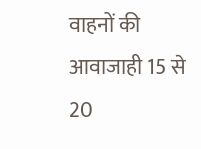वाहनों की आवाजाही 15 से 20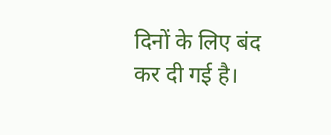दिनों के लिए बंद कर दी गई है।